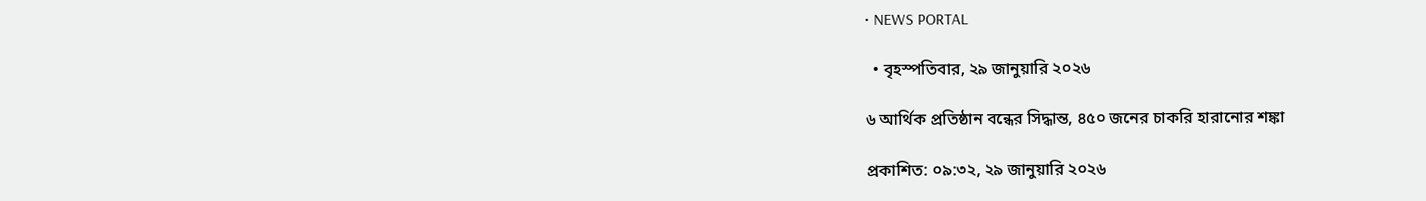• NEWS PORTAL

  • বৃহস্পতিবার, ২৯ জানুয়ারি ২০২৬

৬ আর্থিক প্রতিষ্ঠান বন্ধের সিদ্ধান্ত, ৪৫০ জনের চাকরি হারানোর শঙ্কা

প্রকাশিত: ০৯:৩২, ২৯ জানুয়ারি ২০২৬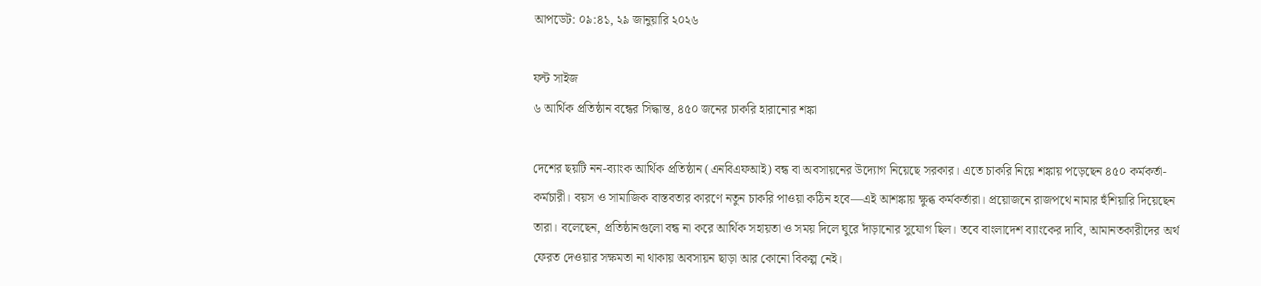আপডেট: ০৯:৪১, ২৯ জানুয়ারি ২০২৬

ফন্ট সাইজ
৬ আর্থিক প্রতিষ্ঠান বন্ধের সিদ্ধান্ত, ৪৫০ জনের চাকরি হারানোর শঙ্কা

দেশের ছয়টি নন-ব্যাংক আর্থিক প্রতিষ্ঠান (এনবিএফআই) বন্ধ বা অবসায়নের উদ্যোগ নিয়েছে সরকার। এতে চাকরি নিয়ে শঙ্কায় পড়েছেন ৪৫০ কর্মকর্তা-কর্মচারী। বয়স ও সামাজিক বাস্তবতার কারণে নতুন চাকরি পাওয়া কঠিন হবে—এই আশঙ্কায় ক্ষুব্ধ কর্মকর্তারা। প্রয়োজনে রাজপথে নামার হুঁশিয়ারি দিয়েছেন তারা। বলেছেন, প্রতিষ্ঠানগুলো বন্ধ না করে আর্থিক সহায়তা ও সময় দিলে ঘুরে দাঁড়ানোর সুযোগ ছিল। তবে বাংলাদেশ ব্যাংকের দাবি, আমানতকারীদের অর্থ ফেরত দেওয়ার সক্ষমতা না থাকায় অবসায়ন ছাড়া আর কোনো বিকল্প নেই।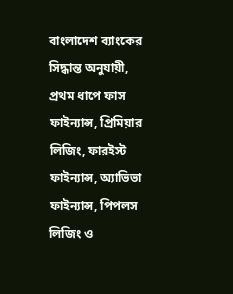বাংলাদেশ ব্যাংকের সিদ্ধান্ত অনুযায়ী, প্রথম ধাপে ফাস ফাইন্যান্স, প্রিমিয়ার লিজিং, ফারইস্ট ফাইন্যান্স, অ্যাভিভা ফাইন্যান্স, পিপলস লিজিং ও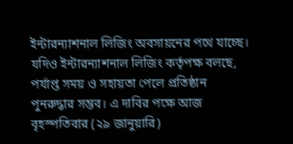ইন্টারন্যাশনাল লিজিং অবসায়নের পথে যাচ্ছে। যদিও ইন্টারন্যাশনাল লিজিং কর্তৃপক্ষ বলছে, পর্যাপ্ত সময় ও সহায়তা পেলে প্রতিষ্ঠান পুনরুদ্ধার সম্ভব। এ দাবির পক্ষে আজ বৃহস্পতিবার (২৯ জানুয়ারি)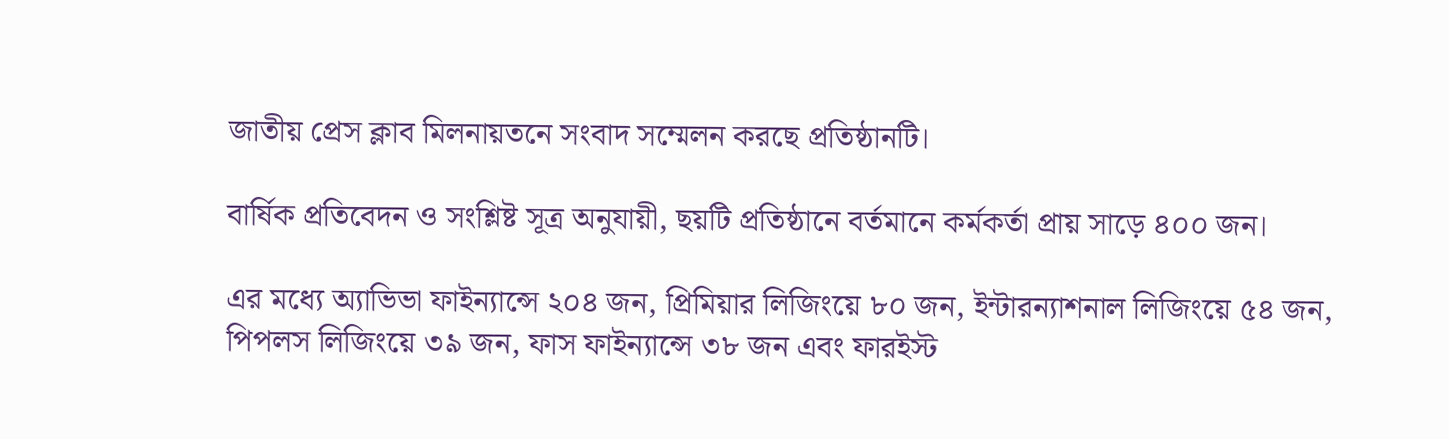জাতীয় প্রেস ক্লাব মিলনায়তনে সংবাদ সম্মেলন করছে প্রতিষ্ঠানটি।

বার্ষিক প্রতিবেদন ও সংশ্লিষ্ট সূত্র অনুযায়ী, ছয়টি প্রতিষ্ঠানে বর্তমানে কর্মকর্তা প্রায় সাড়ে ৪০০ জন।

এর মধ্যে অ্যাভিভা ফাইন্যান্সে ২০৪ জন, প্রিমিয়ার লিজিংয়ে ৮০ জন, ইন্টারন্যাশনাল লিজিংয়ে ৫৪ জন, পিপলস লিজিংয়ে ৩৯ জন, ফাস ফাইন্যান্সে ৩৮ জন এবং ফারইস্ট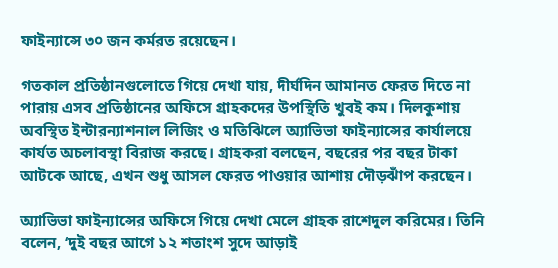ফাইন্যান্সে ৩০ জন কর্মরত রয়েছেন।

গতকাল প্রতিষ্ঠানগুলোতে গিয়ে দেখা যায়, দীর্ঘদিন আমানত ফেরত দিতে না পারায় এসব প্রতিষ্ঠানের অফিসে গ্রাহকদের উপস্থিতি খুবই কম। দিলকুশায় অবস্থিত ইন্টারন্যাশনাল লিজিং ও মতিঝিলে অ্যাভিভা ফাইন্যান্সের কার্যালয়ে কার্যত অচলাবস্থা বিরাজ করছে। গ্রাহকরা বলছেন, বছরের পর বছর টাকা আটকে আছে, এখন শুধু আসল ফেরত পাওয়ার আশায় দৌড়ঝাঁপ করছেন।

অ্যাভিভা ফাইন্যান্সের অফিসে গিয়ে দেখা মেলে গ্রাহক রাশেদুল করিমের। তিনি বলেন, ‘দুই বছর আগে ১২ শতাংশ সুদে আড়াই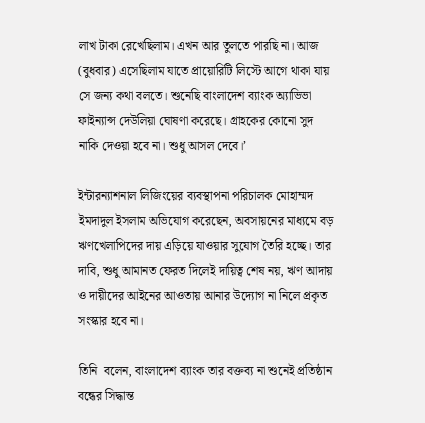লাখ টাকা রেখেছিলাম। এখন আর তুলতে পারছি না। আজ (বুধবার) এসেছিলাম যাতে প্রায়োরিটি লিস্টে আগে থাকা যায় সে জন্য কথা বলতে। শুনেছি বাংলাদেশ ব্যাংক অ্যাভিভা ফাইন্যান্স দেউলিয়া ঘোষণা করেছে। গ্রাহকের কোনো সুদ নাকি দেওয়া হবে না। শুধু আসল দেবে।’

ইন্টারন্যাশনাল লিজিংয়ের ব্যবস্থাপনা পরিচালক মোহাম্মদ ইমদাদুল ইসলাম অভিযোগ করেছেন, অবসায়নের মাধ্যমে বড় ঋণখেলাপিদের দায় এড়িয়ে যাওয়ার সুযোগ তৈরি হচ্ছে। তার দাবি, শুধু আমানত ফেরত দিলেই দায়িত্ব শেষ নয়, ঋণ আদায় ও দায়ীদের আইনের আওতায় আনার উদ্যোগ না নিলে প্রকৃত সংস্কার হবে না।

তিনি  বলেন, বাংলাদেশ ব্যাংক তার বক্তব্য না শুনেই প্রতিষ্ঠান বন্ধের সিদ্ধান্ত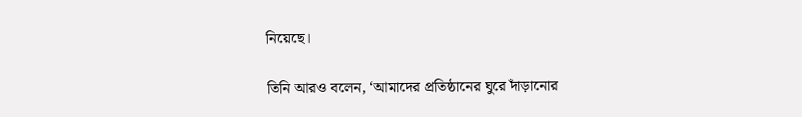নিয়েছে।

তিনি আরও বলেন, ‘আমাদের প্রতিষ্ঠানের ঘুরে দাঁড়ানোর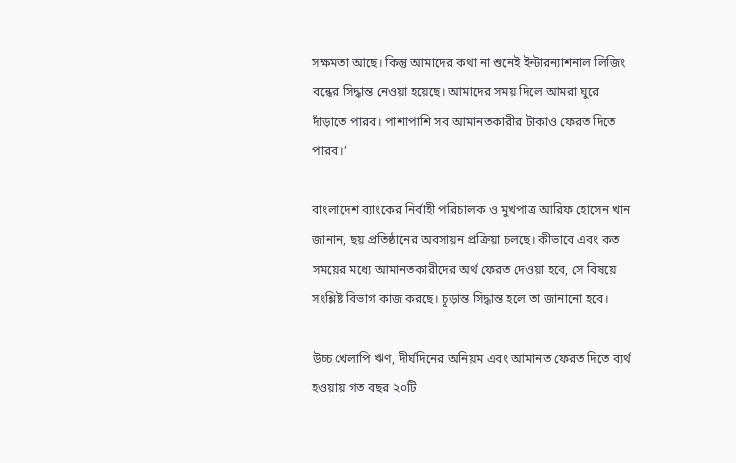সক্ষমতা আছে। কিন্তু আমাদের কথা না শুনেই ইন্টারন্যাশনাল লিজিং বন্ধের সিদ্ধান্ত নেওয়া হয়েছে। আমাদের সময় দিলে আমরা ঘুরে দাঁড়াতে পারব। পাশাপাশি সব আমানতকারীর টাকাও ফেরত দিতে পারব।’

বাংলাদেশ ব্যাংকের নির্বাহী পরিচালক ও মুখপাত্র আরিফ হোসেন খান জানান, ছয় প্রতিষ্ঠানের অবসায়ন প্রক্রিয়া চলছে। কীভাবে এবং কত সময়ের মধ্যে আমানতকারীদের অর্থ ফেরত দেওয়া হবে, সে বিষয়ে সংশ্লিষ্ট বিভাগ কাজ করছে। চূড়ান্ত সিদ্ধান্ত হলে তা জানানো হবে।

উচ্চ খেলাপি ঋণ, দীর্ঘদিনের অনিয়ম এবং আমানত ফেরত দিতে ব্যর্থ হওয়ায় গত বছর ২০টি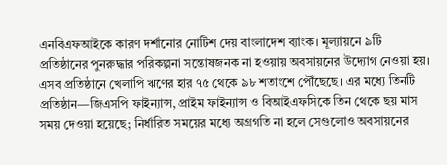এনবিএফআইকে কারণ দর্শানোর নোটিশ দেয় বাংলাদেশ ব্যাংক। মূল্যায়নে ৯টি প্রতিষ্ঠানের পুনরুদ্ধার পরিকল্পনা সন্তোষজনক না হওয়ায় অবসায়নের উদ্যোগ নেওয়া হয়। এসব প্রতিষ্ঠানে খেলাপি ঋণের হার ৭৫ থেকে ৯৮ শতাংশে পৌঁছেছে। এর মধ্যে তিনটি প্রতিষ্ঠান—জিএসপি ফাইন্যান্স, প্রাইম ফাইন্যান্স ও বিআইএফসিকে তিন থেকে ছয় মাস সময় দেওয়া হয়েছে; নির্ধারিত সময়ের মধ্যে অগ্রগতি না হলে সেগুলোও অবসায়নের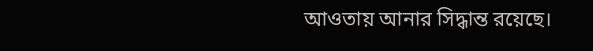আওতায় আনার সিদ্ধান্ত রয়েছে।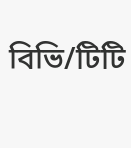বিভি/টিটি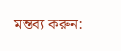মন্তব্য করুন: